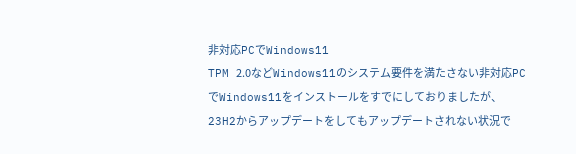非対応PCでWindows11
TPM 2.0などWindows11のシステム要件を満たさない非対応PCでWindows11をインストールをすでにしておりましたが、23H2からアップデートをしてもアップデートされない状況で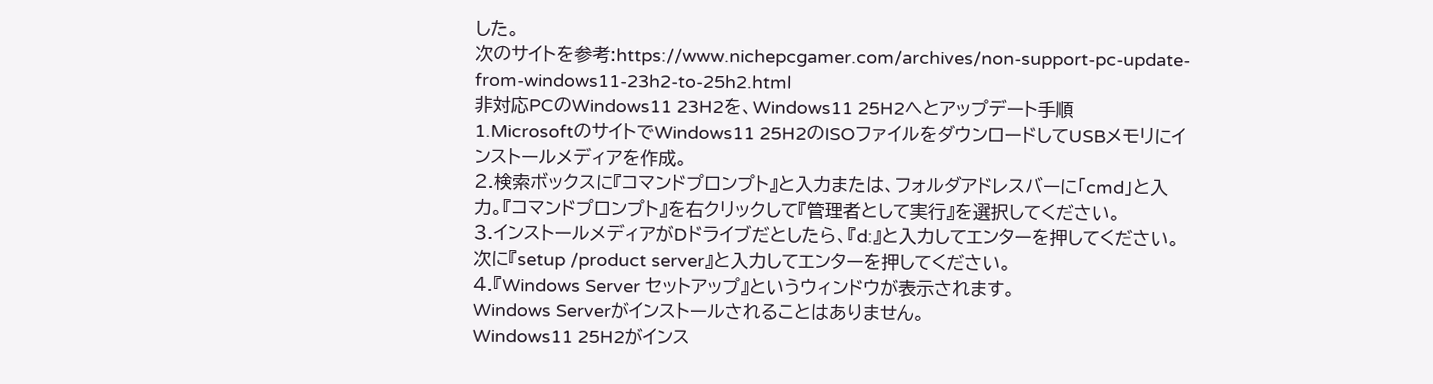した。
次のサイトを参考:https://www.nichepcgamer.com/archives/non-support-pc-update-from-windows11-23h2-to-25h2.html
非対応PCのWindows11 23H2を、Windows11 25H2へとアップデート手順
1.MicrosoftのサイトでWindows11 25H2のISOファイルをダウンロードしてUSBメモリにインストールメディアを作成。
2.検索ボックスに『コマンドプロンプト』と入力または、フォルダアドレスバーに「cmd」と入力。『コマンドプロンプト』を右クリックして『管理者として実行』を選択してください。
3.インストールメディアがDドライブだとしたら、『d:』と入力してエンターを押してください。
次に『setup /product server』と入力してエンターを押してください。
4.『Windows Server セットアップ』というウィンドウが表示されます。
Windows Serverがインストールされることはありません。
Windows11 25H2がインス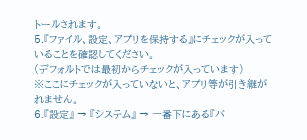トールされます。
5.『ファイル、設定、アプリを保持する』にチェックが入っていることを確認してください。
(デフォルトでは最初からチェックが入っています)
※ここにチェックが入っていないと、アプリ等が引き継がれません。
6.『設定』 → 『システム』 → 一番下にある『バ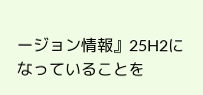ージョン情報』25H2になっていることを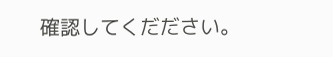確認してくだださい。